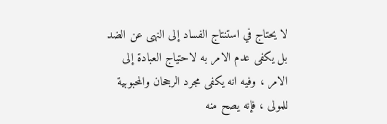لا يحتاج في استنتاج الفساد إلى النهى عن الضد بل يكفى عدم الامر به لاحتياج العبادة إلى الامر ، وفيه انه يكفى مجرد الرجحان والمحبوبية للمولى ، فإنه يصح منه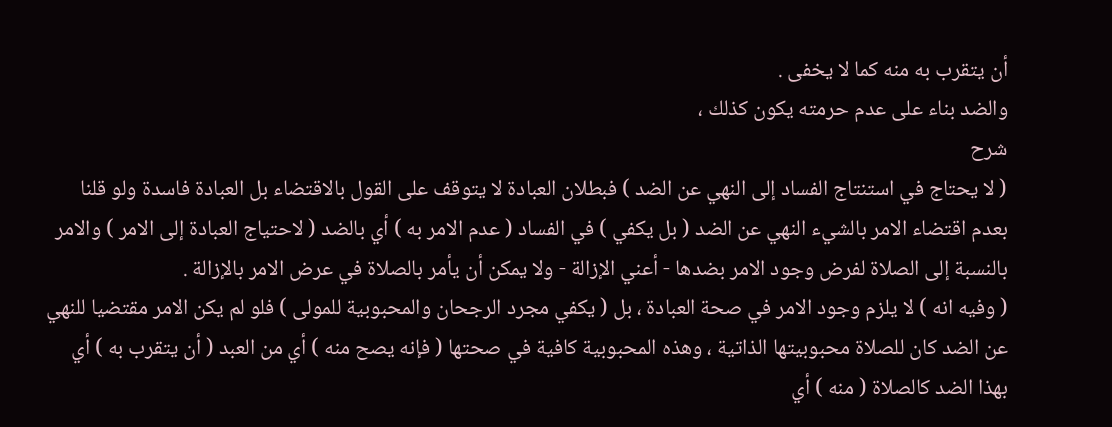أن يتقرب به منه كما لا يخفى .
والضد بناء على عدم حرمته يكون كذلك ،
شرح
( لا يحتاج في استنتاج الفساد إلى النهي عن الضد ) فبطلان العبادة لا يتوقف على القول بالاقتضاء بل العبادة فاسدة ولو قلنا بعدم اقتضاء الامر بالشيء النهي عن الضد ( بل يكفي ) في الفساد ( عدم الامر به ) أي بالضد ( لاحتياج العبادة إلى الامر ) والامر بالنسبة إلى الصلاة لفرض وجود الامر بضدها - أعني الإزالة - ولا يمكن أن يأمر بالصلاة في عرض الامر بالإزالة .
( وفيه انه ) لا يلزم وجود الامر في صحة العبادة ، بل ( يكفي مجرد الرجحان والمحبوبية للمولى ) فلو لم يكن الامر مقتضيا للنهي عن الضد كان للصلاة محبوبيتها الذاتية ، وهذه المحبوبية كافية في صحتها ( فإنه يصح منه ) أي من العبد ( أن يتقرب به ) أي بهذا الضد كالصلاة ( منه ) أي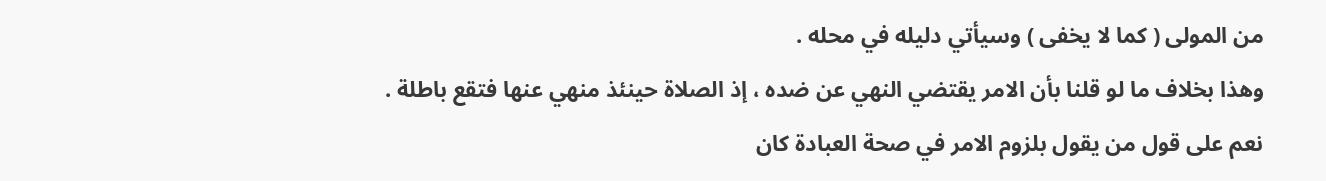من المولى ( كما لا يخفى ) وسيأتي دليله في محله .
وهذا بخلاف ما لو قلنا بأن الامر يقتضي النهي عن ضده ، إذ الصلاة حينئذ منهي عنها فتقع باطلة .
نعم على قول من يقول بلزوم الامر في صحة العبادة كان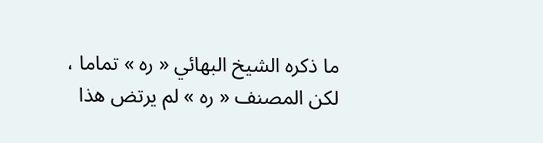ما ذكره الشيخ البهائي « ره » تماما ، لكن المصنف « ره » لم يرتض هذا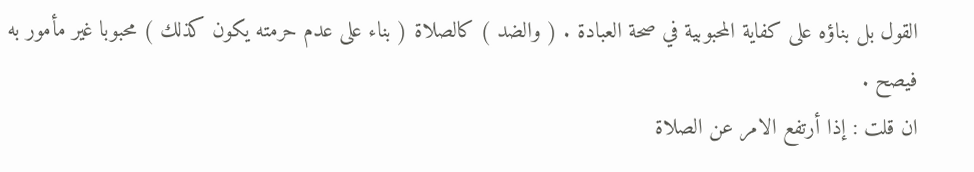القول بل بناؤه على كفاية المحبوبية في صحة العبادة . ( والضد ) كالصلاة ( بناء على عدم حرمته يكون كذلك ) محبوبا غير مأمور به فيصح .
ان قلت : إذا أرتفع الامر عن الصلاة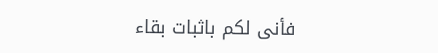فأنى لكم باثبات بقاء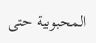المحبوبية حتى